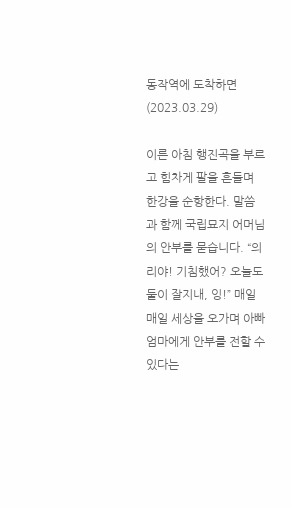동작역에 도착하면(2023.03.29)

이른 아침 행진곡을 부르고 힘차게 팔을 흔들며 한강을 순항한다. 말씀과 함께 국립묘지 어머님의 안부를 묻습니다. “의리야! 기침했어? 오늘도 둘이 잘지내, 잉!” 매일매일 세상을 오가며 아빠 엄마에게 안부를 전할 수 있다는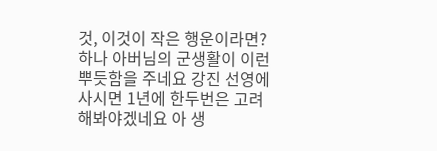것, 이것이 작은 행운이라면? 하나 아버님의 군생활이 이런 뿌듯함을 주네요 강진 선영에 사시면 1년에 한두번은 고려해봐야겠네요 아 생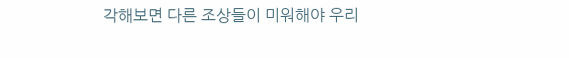각해보면 다른 조상들이 미워해야 우리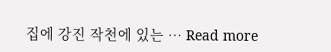집에 강진 작천에 있는 … Read more